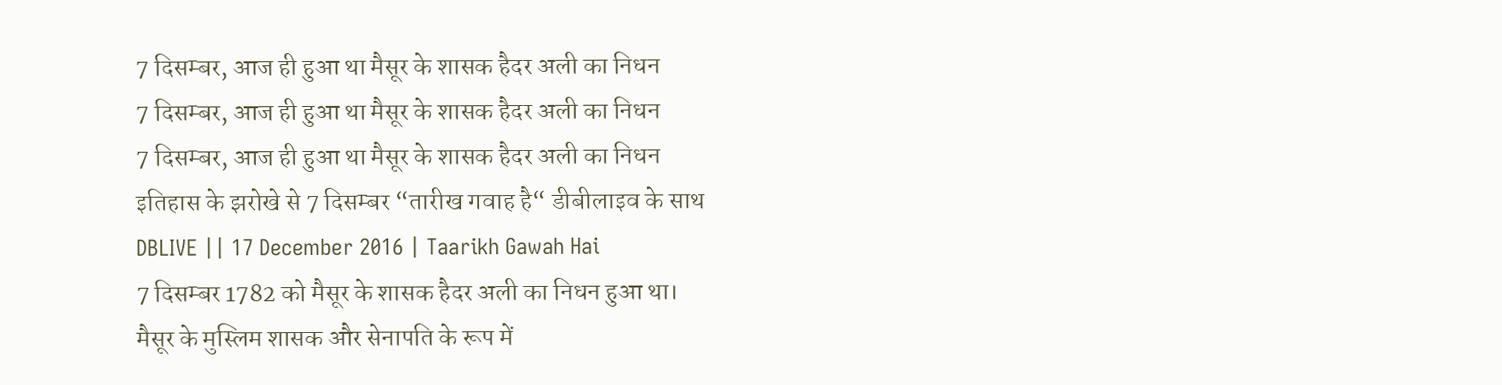7 दिसम्बर, आज ही हुआ था मैसूर के शासक हैदर अली का निधन
7 दिसम्बर, आज ही हुआ था मैसूर के शासक हैदर अली का निधन
7 दिसम्बर, आज ही हुआ था मैसूर के शासक हैदर अली का निधन
इतिहास के झरोखे से 7 दिसम्बर “तारीख गवाह है“ डीबीलाइव के साथ
DBLIVE || 17 December 2016 | Taarikh Gawah Hai
7 दिसम्बर 1782 को मैसूर के शासक हैदर अली का निधन हुआ था।
मैसूर के मुस्लिम शासक और सेनापति के रूप में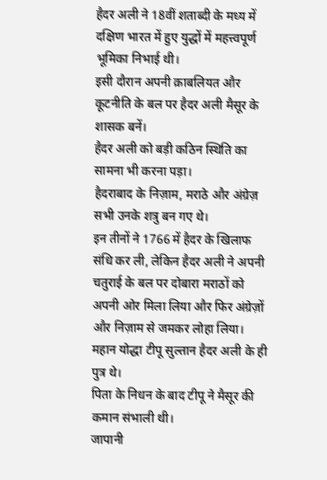हैदर अली ने 18वीं शताब्दी के मध्य में दक्षिण भारत में हुए युद्धों में महत्त्वपूर्ण भूमिका निभाई थी।
इसी दौरान अपनी क़ाबलियत और कूटनीति के बल पर हैदर अली मैसूर के शासक बनें।
हैदर अली को बड़ी कठिन स्थिति का सामना भी करना पड़ा।
हैदराबाद के निज़ाम, मराठे और अंग्रेज़ सभी उनके शत्रु बन गए थे।
इन तीनों ने 1766 में हैदर के खिलाफ संधि कर ली, लेकिन हैदर अली ने अपनी चतुराई के बल पर दोबारा मराठों को अपनी ओर मिला लिया और फिर अंग्रेज़ों और निज़ाम से जमकर लोहा लिया।
महान योद्धा टीपू सुल्तान हैदर अली के ही पुत्र थे।
पिता के निधन के बाद टीपू ने मैसूर की कमान संभाली थी।
जापानी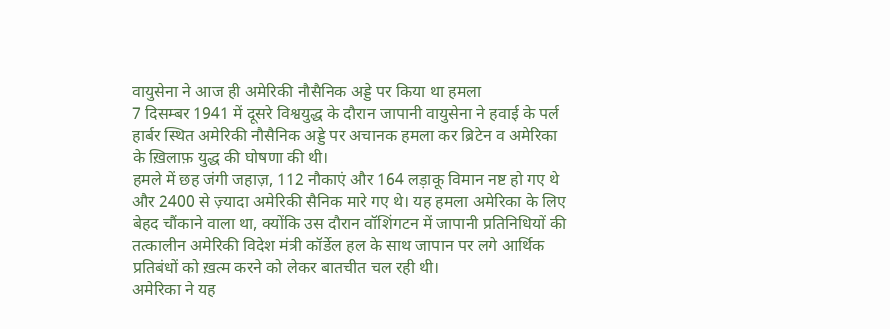वायुसेना ने आज ही अमेरिकी नौसैनिक अड्डे पर किया था हमला
7 दिसम्बर 1941 में दूसरे विश्वयुद्ध के दौरान जापानी वायुसेना ने हवाई के पर्ल हार्बर स्थित अमेरिकी नौसैनिक अड्डे पर अचानक हमला कर ब्रिटेन व अमेरिका के ख़िलाफ़ युद्ध की घोषणा की थी।
हमले में छह जंगी जहाज़, 112 नौकाएं और 164 लड़ाकू विमान नष्ट हो गए थे और 2400 से ज़्यादा अमेरिकी सैनिक मारे गए थे। यह हमला अमेरिका के लिए बेहद चौंकाने वाला था, क्योंकि उस दौरान वॉशिंगटन में जापानी प्रतिनिधियों की तत्कालीन अमेरिकी विदेश मंत्री कॉर्डेल हल के साथ जापान पर लगे आर्थिक प्रतिबंधों को ख़त्म करने को लेकर बातचीत चल रही थी।
अमेरिका ने यह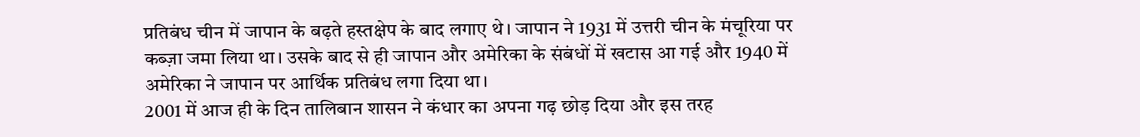प्रतिबंध चीन में जापान के बढ़ते हस्तक्षेप के बाद लगाए थे। जापान ने 1931 में उत्तरी चीन के मंचूरिया पर कब्ज़ा जमा लिया था। उसके बाद से ही जापान और अमेरिका के संबंधों में खटास आ गई और 1940 में अमेरिका ने जापान पर आर्थिक प्रतिबंध लगा दिया था।
2001 में आज ही के दिन तालिबान शासन ने कंधार का अपना गढ़ छोड़ दिया और इस तरह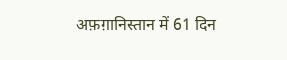अफ़ग़ानिस्तान में 61 दिन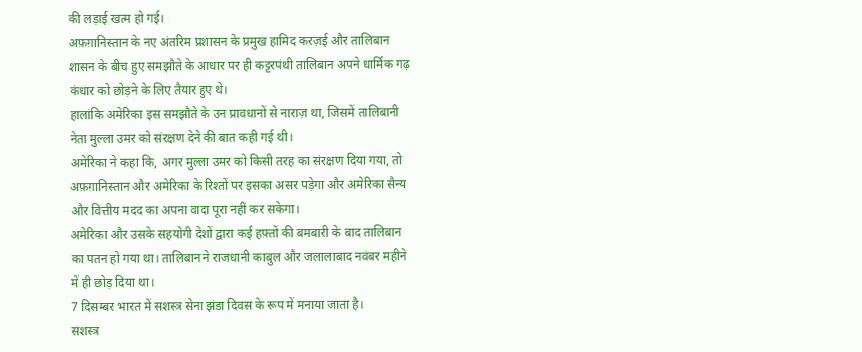की लड़ाई खत्म हो गई।
अफ़ग़ानिस्तान के नए अंतरिम प्रशासन के प्रमुख हामिद करज़ई और तालिबान शासन के बीच हुए समझौते के आधार पर ही कट्टरपंथी तालिबान अपने धार्मिक गढ़ कंधार को छोड़ने के लिए तैयार हुए थे।
हालांकि अमेरिका इस समझौते के उन प्रावधानों से नाराज़ था, जिसमें तालिबानी नेता मुल्ला उमर को संरक्षण देने की बात कही गई थी।
अमेरिका ने कहा कि, अगर मुल्ला उमर को किसी तरह का संरक्षण दिया गया, तो अफ़ग़ानिस्तान और अमेरिका के रिश्तों पर इसका असर पड़ेगा और अमेरिका सैन्य और वित्तीय मदद का अपना वादा पूरा नहीं कर सकेगा।
अमेरिका और उसके सहयोगी देशों द्वारा कई हफ़्तों की बमबारी के बाद तालिबान का पतन हो गया था। तालिबान ने राजधानी काबुल और जलालाबाद नवंबर महीने में ही छोड़ दिया था।
7 दिसम्बर भारत में सशस्त्र सेना झंडा दिवस के रूप में मनाया जाता है।
सशस्त्र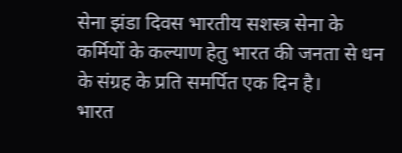सेना झंडा दिवस भारतीय सशस्त्र सेना के कर्मियों के कल्याण हेतु भारत की जनता से धन के संग्रह के प्रति समर्पित एक दिन है।
भारत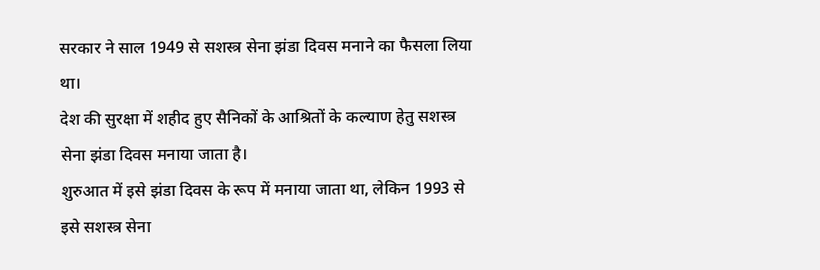सरकार ने साल 1949 से सशस्त्र सेना झंडा दिवस मनाने का फैसला लिया था।
देश की सुरक्षा में शहीद हुए सैनिकों के आश्रितों के कल्याण हेतु सशस्त्र सेना झंडा दिवस मनाया जाता है।
शुरुआत में इसे झंडा दिवस के रूप में मनाया जाता था, लेकिन 1993 से इसे सशस्त्र सेना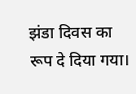झंडा दिवस का रूप दे दिया गया।